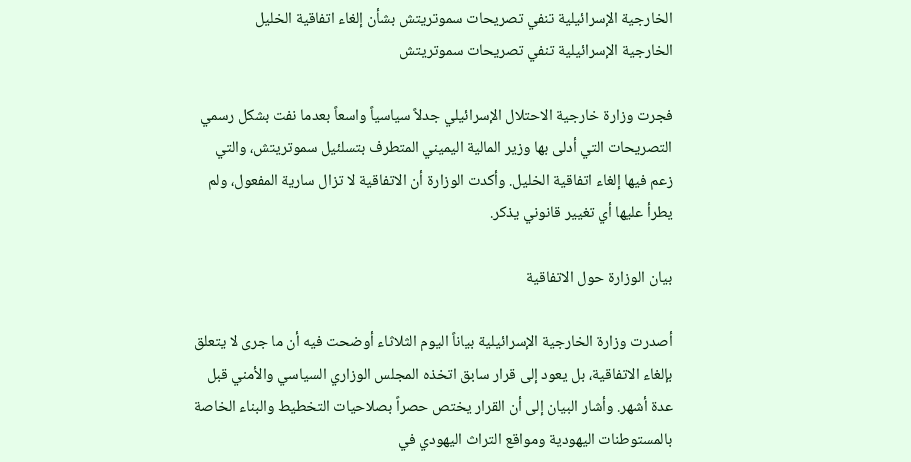الخارجية الإسرائيلية تنفي تصريحات سموتريتش بشأن إلغاء اتفاقية الخليل
الخارجية الإسرائيلية تنفي تصريحات سموتريتش

فجرت وزارة خارجية الاحتلال الإسرائيلي جدلاً سياسياً واسعاً بعدما نفت بشكل رسمي التصريحات التي أدلى بها وزير المالية اليميني المتطرف بتسلئيل سموتريتش، والتي زعم فيها إلغاء اتفاقية الخليل. وأكدت الوزارة أن الاتفاقية لا تزال سارية المفعول، ولم يطرأ عليها أي تغيير قانوني يذكر.

بيان الوزارة حول الاتفاقية

أصدرت وزارة الخارجية الإسرائيلية بياناً اليوم الثلاثاء أوضحت فيه أن ما جرى لا يتعلق بإلغاء الاتفاقية، بل يعود إلى قرار سابق اتخذه المجلس الوزاري السياسي والأمني قبل عدة أشهر. وأشار البيان إلى أن القرار يختص حصراً بصلاحيات التخطيط والبناء الخاصة بالمستوطنات اليهودية ومواقع التراث اليهودي في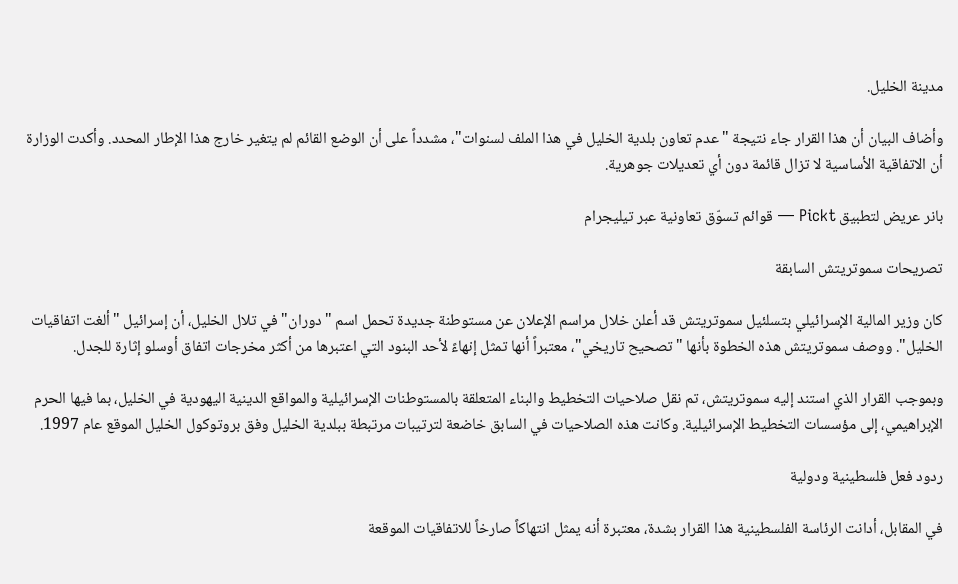مدينة الخليل.

وأضاف البيان أن هذا القرار جاء نتيجة "عدم تعاون بلدية الخليل في هذا الملف لسنوات"، مشدداً على أن الوضع القائم لم يتغير خارج هذا الإطار المحدد. وأكدت الوزارة أن الاتفاقية الأساسية لا تزال قائمة دون أي تعديلات جوهرية.

بانر عريض لتطبيق Pickt — قوائم تسوّق تعاونية عبر تيليجرام

تصريحات سموتريتش السابقة

كان وزير المالية الإسرائيلي بتسلئيل سموتريتش قد أعلن خلال مراسم الإعلان عن مستوطنة جديدة تحمل اسم "دوران" في تلال الخليل، أن إسرائيل "ألغت اتفاقيات الخليل". ووصف سموتريتش هذه الخطوة بأنها "تصحيح تاريخي"، معتبراً أنها تمثل إنهاءً لأحد البنود التي اعتبرها من أكثر مخرجات اتفاق أوسلو إثارة للجدل.

وبموجب القرار الذي استند إليه سموتريتش، تم نقل صلاحيات التخطيط والبناء المتعلقة بالمستوطنات الإسرائيلية والمواقع الدينية اليهودية في الخليل، بما فيها الحرم الإبراهيمي، إلى مؤسسات التخطيط الإسرائيلية. وكانت هذه الصلاحيات في السابق خاضعة لترتيبات مرتبطة ببلدية الخليل وفق بروتوكول الخليل الموقع عام 1997.

ردود فعل فلسطينية ودولية

في المقابل، أدانت الرئاسة الفلسطينية هذا القرار بشدة، معتبرة أنه يمثل انتهاكاً صارخاً للاتفاقيات الموقعة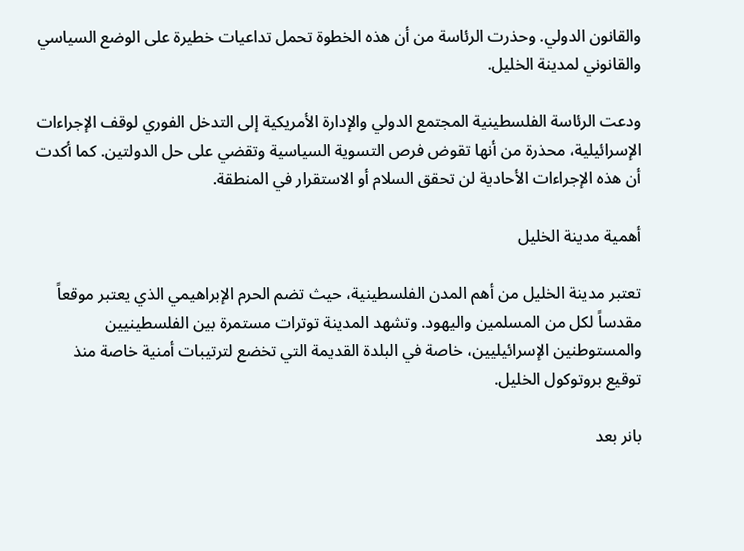والقانون الدولي. وحذرت الرئاسة من أن هذه الخطوة تحمل تداعيات خطيرة على الوضع السياسي والقانوني لمدينة الخليل.

ودعت الرئاسة الفلسطينية المجتمع الدولي والإدارة الأمريكية إلى التدخل الفوري لوقف الإجراءات الإسرائيلية، محذرة من أنها تقوض فرص التسوية السياسية وتقضي على حل الدولتين. كما أكدت أن هذه الإجراءات الأحادية لن تحقق السلام أو الاستقرار في المنطقة.

أهمية مدينة الخليل

تعتبر مدينة الخليل من أهم المدن الفلسطينية، حيث تضم الحرم الإبراهيمي الذي يعتبر موقعاً مقدساً لكل من المسلمين واليهود. وتشهد المدينة توترات مستمرة بين الفلسطينيين والمستوطنين الإسرائيليين، خاصة في البلدة القديمة التي تخضع لترتيبات أمنية خاصة منذ توقيع بروتوكول الخليل.

بانر بعد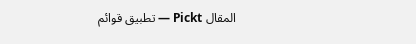المقال Pickt — تطبيق قوائم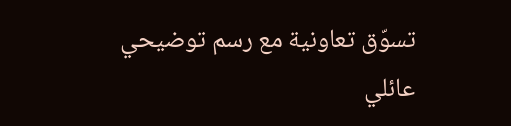تسوّق تعاونية مع رسم توضيحي عائلي